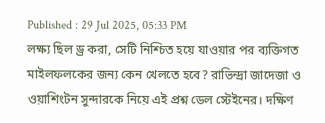Published : 29 Jul 2025, 05:33 PM
লক্ষ্য ছিল ড্র করা, সেটি নিশ্চিত হয়ে যাওয়ার পর ব্যক্তিগত মাইলফলকের জন্য কেন খেলতে হবে? রাভিন্দ্রা জাদেজা ও ওয়াশিংটন সুন্দারকে নিয়ে এই প্রশ্ন ডেল স্টেইনের। দক্ষিণ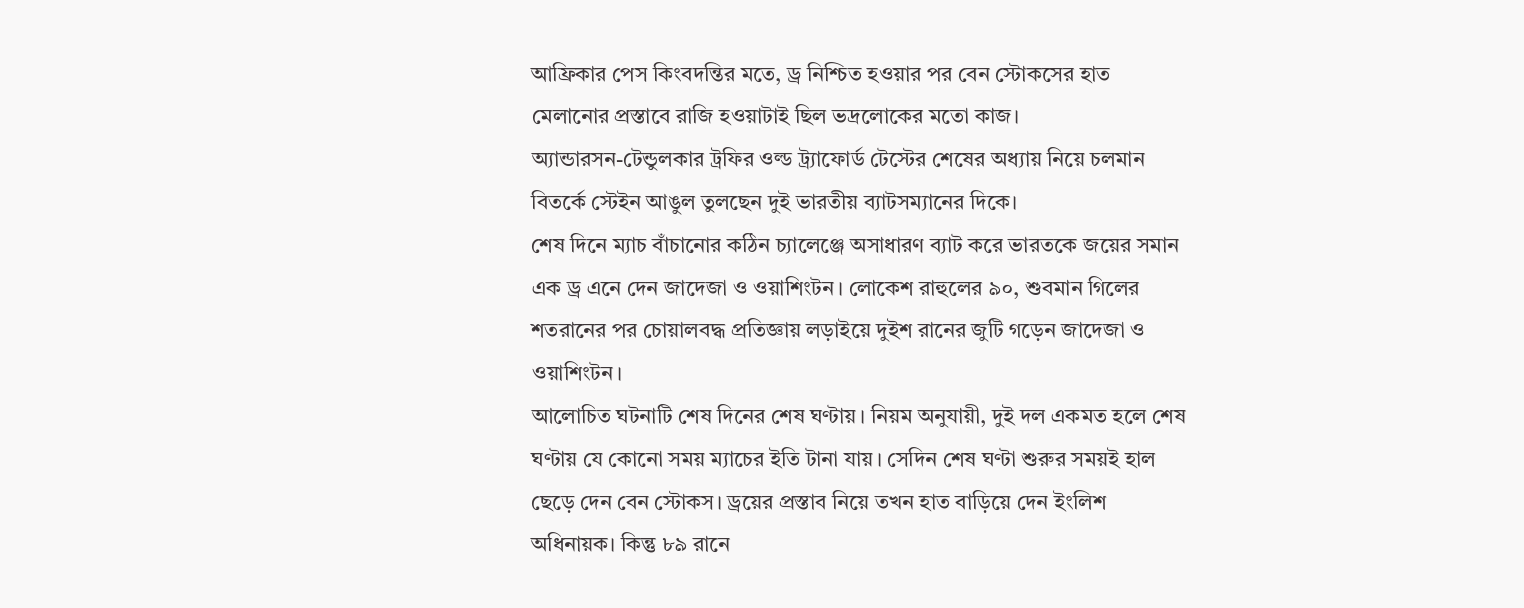আফ্রিকার পেস কিংবদন্তির মতে, ড্র নিশ্চিত হওয়ার পর বেন স্টোকসের হাত মেলানোর প্রস্তাবে রাজি হওয়াটাই ছিল ভদ্রলোকের মতো কাজ।
অ্যান্ডারসন-টেন্ডুলকার ট্রফির ওল্ড ট্র্যাফোর্ড টেস্টের শেষের অধ্যায় নিয়ে চলমান বিতর্কে স্টেইন আঙুল তুলছেন দুই ভারতীয় ব্যাটসম্যানের দিকে।
শেষ দিনে ম্যাচ বাঁচানোর কঠিন চ্যালেঞ্জে অসাধারণ ব্যাট করে ভারতকে জয়ের সমান এক ড্র এনে দেন জাদেজা ও ওয়াশিংটন। লোকেশ রাহুলের ৯০, শুবমান গিলের শতরানের পর চোয়ালবদ্ধ প্রতিজ্ঞায় লড়াইয়ে দুইশ রানের জুটি গড়েন জাদেজা ও ওয়াশিংটন।
আলোচিত ঘটনাটি শেষ দিনের শেষ ঘণ্টায়। নিয়ম অনুযায়ী, দুই দল একমত হলে শেষ ঘণ্টায় যে কোনো সময় ম্যাচের ইতি টানা যায়। সেদিন শেষ ঘণ্টা শুরুর সময়ই হাল ছেড়ে দেন বেন স্টোকস। ড্রয়ের প্রস্তাব নিয়ে তখন হাত বাড়িয়ে দেন ইংলিশ অধিনায়ক। কিন্তু ৮৯ রানে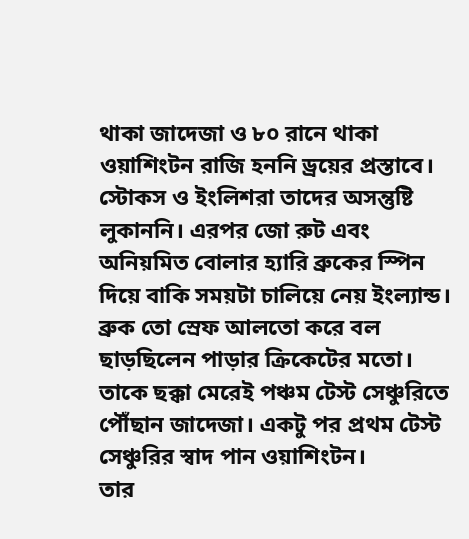থাকা জাদেজা ও ৮০ রানে থাকা ওয়াশিংটন রাজি হননি ড্রয়ের প্রস্তাবে।
স্টোকস ও ইংলিশরা তাদের অসন্তুষ্টি লুকাননি। এরপর জো রুট এবং অনিয়মিত বোলার হ্যারি ব্রুকের স্পিন দিয়ে বাকি সময়টা চালিয়ে নেয় ইংল্যান্ড। ব্রুক তো স্রেফ আলতো করে বল ছাড়ছিলেন পাড়ার ক্রিকেটের মতো। তাকে ছক্কা মেরেই পঞ্চম টেস্ট সেঞ্চুরিতে পৌঁছান জাদেজা। একটু পর প্রথম টেস্ট সেঞ্চুরির স্বাদ পান ওয়াশিংটন।
তার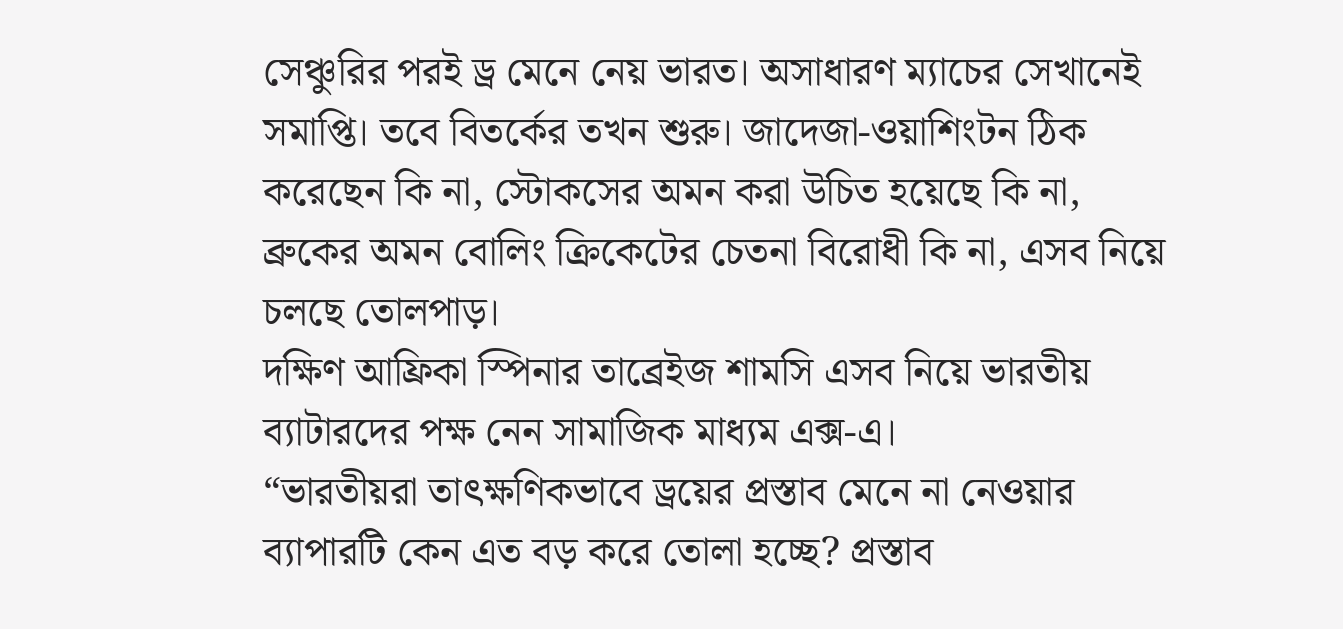সেঞ্চুরির পরই ড্র মেনে নেয় ভারত। অসাধারণ ম্যাচের সেখানেই সমাপ্তি। তবে বিতর্কের তখন শুরু। জাদেজা-ওয়াশিংটন ঠিক করেছেন কি না, স্টোকসের অমন করা উচিত হয়েছে কি না, ব্রুকের অমন বোলিং ক্রিকেটের চেতনা বিরোধী কি না, এসব নিয়ে চলছে তোলপাড়।
দক্ষিণ আফ্রিকা স্পিনার তাব্রেইজ শামসি এসব নিয়ে ভারতীয় ব্যাটারদের পক্ষ নেন সামাজিক মাধ্যম এক্স-এ।
“ভারতীয়রা তাৎক্ষণিকভাবে ড্রয়ের প্রস্তাব মেনে না নেওয়ার ব্যাপারটি কেন এত বড় করে তোলা হচ্ছে? প্রস্তাব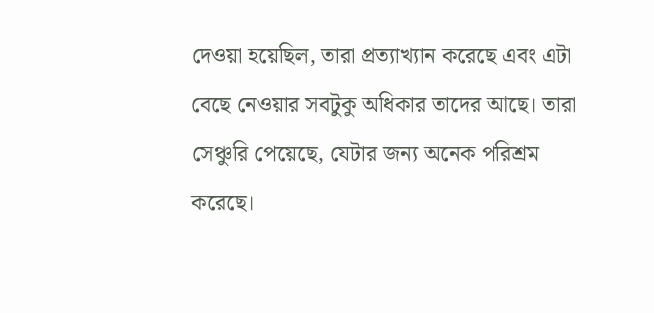দেওয়া হয়েছিল, তারা প্রত্যাখ্যান করেছে এবং এটা বেছে নেওয়ার সবটুকু অধিকার তাদের আছে। তারা সেঞ্চুরি পেয়েছে, যেটার জন্য অনেক পরিশ্রম করেছে।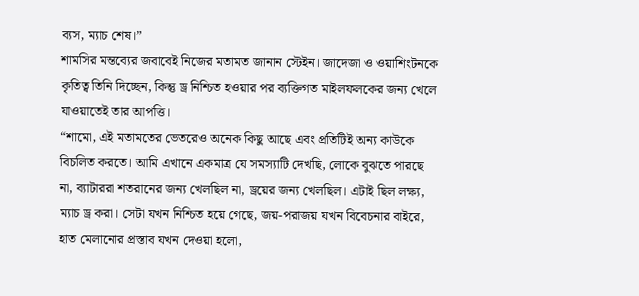ব্যস, ম্যাচ শেষ।”
শামসির মন্তব্যের জবাবেই নিজের মতামত জানান স্টেইন। জাদেজা ও ওয়াশিংটনকে কৃতিত্ব তিনি দিচ্ছেন, কিন্তু ড্র নিশ্চিত হওয়ার পর ব্যক্তিগত মাইলফলকের জন্য খেলে যাওয়াতেই তার আপত্তি।
“শামো, এই মতামতের ভেতরেও অনেক কিছু আছে এবং প্রতিটিই অন্য কাউকে বিচলিত করতে। আমি এখানে একমাত্র যে সমস্যাটি দেখছি, লোকে বুঝতে পারছে না, ব্যাটাররা শতরানের জন্য খেলছিল না, ড্রয়ের জন্য খেলছিল। এটাই ছিল লক্ষ্য, ম্যাচ ড্র করা। সেটা যখন নিশ্চিত হয়ে গেছে, জয়-পরাজয় যখন বিবেচনার বাইরে, হাত মেলানোর প্রস্তাব যখন দেওয়া হলো,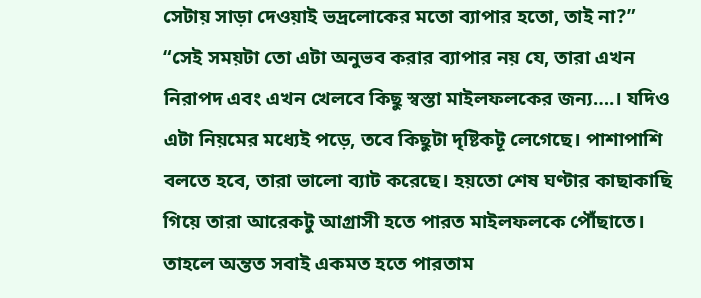সেটায় সাড়া দেওয়াই ভদ্রলোকের মতো ব্যাপার হতো, তাই না?”
“সেই সময়টা তো এটা অনুভব করার ব্যাপার নয় যে, তারা এখন নিরাপদ এবং এখন খেলবে কিছু স্বস্তা মাইলফলকের জন্য….। যদিও এটা নিয়মের মধ্যেই পড়ে, তবে কিছুটা দৃষ্টিকটূ লেগেছে। পাশাপাশি বলতে হবে, তারা ভালো ব্যাট করেছে। হয়তো শেষ ঘণ্টার কাছাকাছি গিয়ে তারা আরেকটু আগ্রাসী হতে পারত মাইলফলকে পৌঁছাতে। তাহলে অন্তত সবাই একমত হতে পারতাম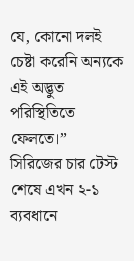যে, কোনো দলই চেষ্টা করেনি অন্যকে এই অদ্ভুত পরিস্থিতিতে ফেলতে।”
সিরিজের চার টেস্ট শেষে এখন ২-১ ব্যবধানে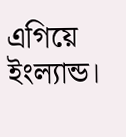এগিয়ে ইংল্যান্ড।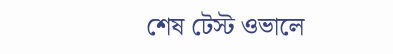শেষ টেস্ট ওভালে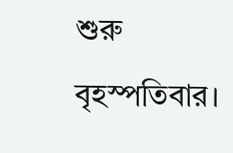শুরু বৃহস্পতিবার।